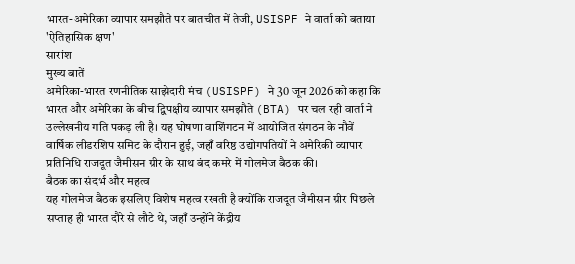भारत-अमेरिका व्यापार समझौते पर बातचीत में तेजी, USISPF ने वार्ता को बताया 'ऐतिहासिक क्षण'
सारांश
मुख्य बातें
अमेरिका-भारत रणनीतिक साझेदारी मंच (USISPF) ने 30 जून 2026 को कहा कि भारत और अमेरिका के बीच द्विपक्षीय व्यापार समझौते (BTA) पर चल रही वार्ता ने उल्लेखनीय गति पकड़ ली है। यह घोषणा वाशिंगटन में आयोजित संगठन के नौवें वार्षिक लीडरशिप समिट के दौरान हुई, जहाँ वरिष्ठ उद्योगपतियों ने अमेरिकी व्यापार प्रतिनिधि राजदूत जैमीसन ग्रीर के साथ बंद कमरे में गोलमेज बैठक की।
बैठक का संदर्भ और महत्व
यह गोलमेज बैठक इसलिए विशेष महत्व रखती है क्योंकि राजदूत जैमीसन ग्रीर पिछले सप्ताह ही भारत दौरे से लौटे थे, जहाँ उन्होंने केंद्रीय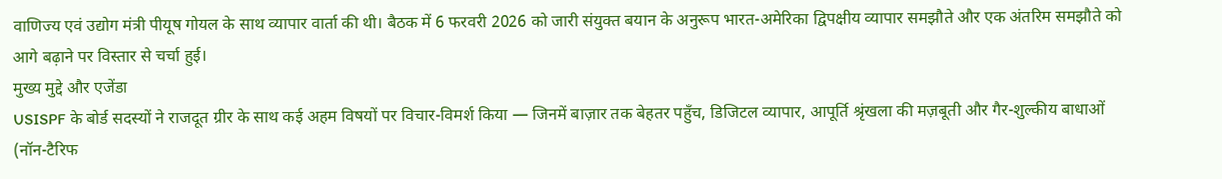वाणिज्य एवं उद्योग मंत्री पीयूष गोयल के साथ व्यापार वार्ता की थी। बैठक में 6 फरवरी 2026 को जारी संयुक्त बयान के अनुरूप भारत-अमेरिका द्विपक्षीय व्यापार समझौते और एक अंतरिम समझौते को आगे बढ़ाने पर विस्तार से चर्चा हुई।
मुख्य मुद्दे और एजेंडा
USISPF के बोर्ड सदस्यों ने राजदूत ग्रीर के साथ कई अहम विषयों पर विचार-विमर्श किया — जिनमें बाज़ार तक बेहतर पहुँच, डिजिटल व्यापार, आपूर्ति श्रृंखला की मज़बूती और गैर-शुल्कीय बाधाओं (नॉन-टैरिफ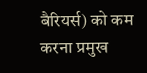बैरियर्स) को कम करना प्रमुख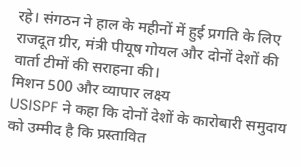रहे। संगठन ने हाल के महीनों में हुई प्रगति के लिए राजदूत ग्रीर, मंत्री पीयूष गोयल और दोनों देशों की वार्ता टीमों की सराहना की।
मिशन 500 और व्यापार लक्ष्य
USISPF ने कहा कि दोनों देशों के कारोबारी समुदाय को उम्मीद है कि प्रस्तावित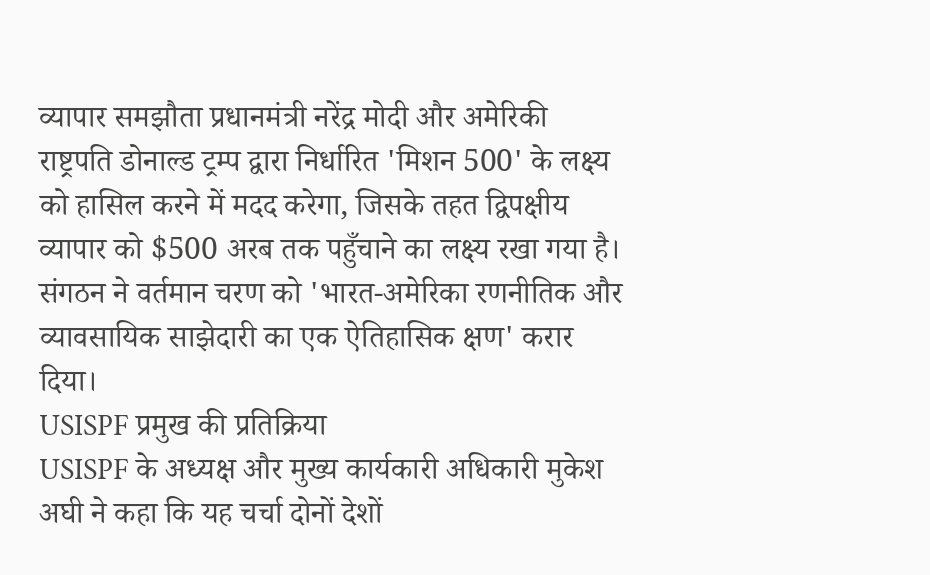व्यापार समझौता प्रधानमंत्री नरेंद्र मोदी और अमेरिकी राष्ट्रपति डोनाल्ड ट्रम्प द्वारा निर्धारित 'मिशन 500' के लक्ष्य को हासिल करने में मदद करेगा, जिसके तहत द्विपक्षीय व्यापार को $500 अरब तक पहुँचाने का लक्ष्य रखा गया है। संगठन ने वर्तमान चरण को 'भारत-अमेरिका रणनीतिक और व्यावसायिक साझेदारी का एक ऐतिहासिक क्षण' करार दिया।
USISPF प्रमुख की प्रतिक्रिया
USISPF के अध्यक्ष और मुख्य कार्यकारी अधिकारी मुकेश अघी ने कहा कि यह चर्चा दोनों देशों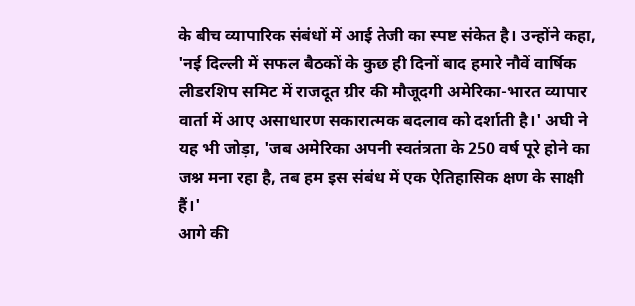के बीच व्यापारिक संबंधों में आई तेजी का स्पष्ट संकेत है। उन्होंने कहा, 'नई दिल्ली में सफल बैठकों के कुछ ही दिनों बाद हमारे नौवें वार्षिक लीडरशिप समिट में राजदूत ग्रीर की मौजूदगी अमेरिका-भारत व्यापार वार्ता में आए असाधारण सकारात्मक बदलाव को दर्शाती है।' अघी ने यह भी जोड़ा, 'जब अमेरिका अपनी स्वतंत्रता के 250 वर्ष पूरे होने का जश्न मना रहा है, तब हम इस संबंध में एक ऐतिहासिक क्षण के साक्षी हैं।'
आगे की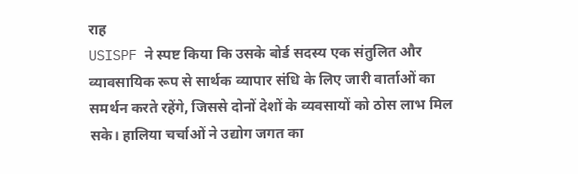राह
USISPF ने स्पष्ट किया कि उसके बोर्ड सदस्य एक संतुलित और व्यावसायिक रूप से सार्थक व्यापार संधि के लिए जारी वार्ताओं का समर्थन करते रहेंगे, जिससे दोनों देशों के व्यवसायों को ठोस लाभ मिल सके। हालिया चर्चाओं ने उद्योग जगत का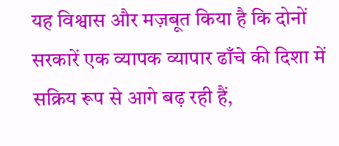यह विश्वास और मज़बूत किया है कि दोनों सरकारें एक व्यापक व्यापार ढाँचे की दिशा में सक्रिय रूप से आगे बढ़ रही हैं,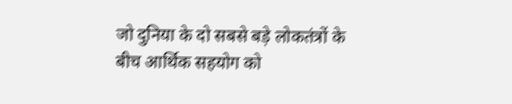जो दुनिया के दो सबसे बड़े लोकतंत्रों के बीच आर्थिक सहयोग को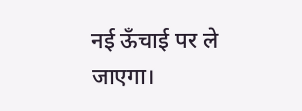नई ऊँचाई पर ले जाएगा।